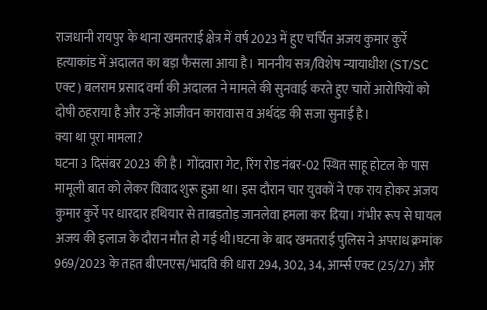राजधानी रायपुर के थाना खमतराई क्षेत्र में वर्ष 2023 में हुए चर्चित अजय कुमार कुर्रे हत्याकांड में अदालत का बड़ा फैसला आया है। माननीय सत्र/विशेष न्यायाधीश (ST/SC एक्ट) बलराम प्रसाद वर्मा की अदालत ने मामले की सुनवाई करते हुए चारों आरोपियों को दोषी ठहराया है और उन्हें आजीवन कारावास व अर्थदंड की सजा सुनाई है।
क्या था पूरा मामला?
घटना 3 दिसंबर 2023 की है। गोंदवारा गेट, रिंग रोड नंबर-02 स्थित साहू होटल के पास मामूली बात को लेकर विवाद शुरू हुआ था। इस दौरान चार युवकों ने एक राय होकर अजय कुमार कुर्रे पर धारदार हथियार से ताबड़तोड़ जानलेवा हमला कर दिया। गंभीर रूप से घायल अजय की इलाज के दौरान मौत हो गई थी।घटना के बाद खमतराई पुलिस ने अपराध क्रमांक 969/2023 के तहत बीएनएस/भादवि की धारा 294, 302, 34, आर्म्स एक्ट (25/27) और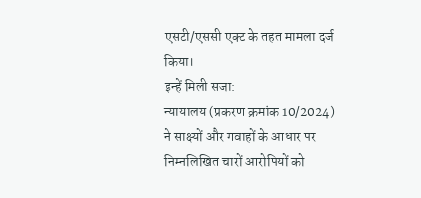एसटी/एससी एक्ट के तहत मामला दर्ज किया।
इन्हें मिली सजा:
न्यायालय (प्रकरण क्रमांक 10/2024) ने साक्ष्यों और गवाहों के आधार पर निम्नलिखित चारों आरोपियों को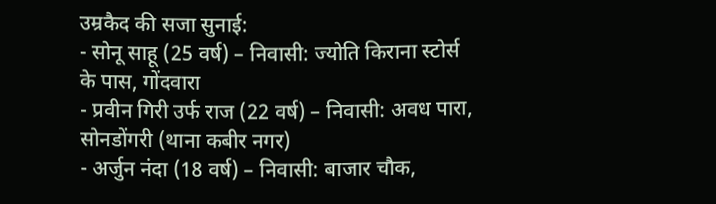उम्रकैद की सजा सुनाई:
- सोनू साहू (25 वर्ष) – निवासी: ज्योति किराना स्टोर्स के पास, गोंदवारा
- प्रवीन गिरी उर्फ राज (22 वर्ष) – निवासी: अवध पारा, सोनडोंगरी (थाना कबीर नगर)
- अर्जुन नंदा (18 वर्ष) – निवासी: बाजार चौक,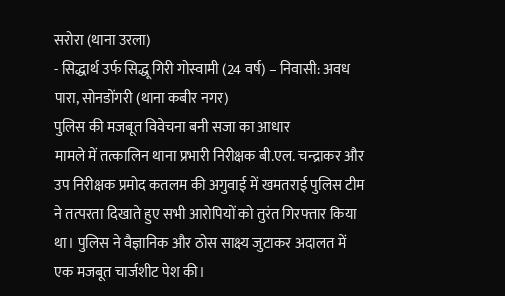सरोरा (थाना उरला)
- सिद्धार्थ उर्फ सिद्धू गिरी गोस्वामी (24 वर्ष) – निवासी: अवध पारा, सोनडोंगरी (थाना कबीर नगर)
पुलिस की मजबूत विवेचना बनी सजा का आधार
मामले में तत्कालिन थाना प्रभारी निरीक्षक बी.एल. चन्द्राकर और उप निरीक्षक प्रमोद कतलम की अगुवाई में खमतराई पुलिस टीम ने तत्परता दिखाते हुए सभी आरोपियों को तुरंत गिरफ्तार किया था। पुलिस ने वैज्ञानिक और ठोस साक्ष्य जुटाकर अदालत में एक मजबूत चार्जशीट पेश की।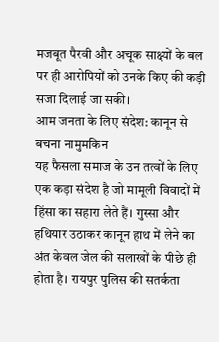मजबूत पैरवी और अचूक साक्ष्यों के बल पर ही आरोपियों को उनके किए की कड़ी सजा दिलाई जा सकी।
आम जनता के लिए संदेश: कानून से बचना नामुमकिन
यह फैसला समाज के उन तत्वों के लिए एक कड़ा संदेश है जो मामूली विवादों में हिंसा का सहारा लेते हैं। गुस्सा और हथियार उठाकर कानून हाथ में लेने का अंत केवल जेल की सलाखों के पीछे ही होता है। रायपुर पुलिस की सतर्कता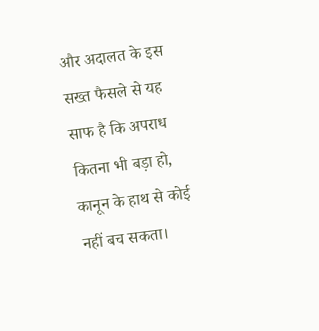और अदालत के इस सख्त फैसले से यह साफ है कि अपराध कितना भी बड़ा हो, कानून के हाथ से कोई नहीं बच सकता।